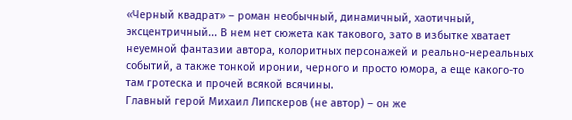«Черный квадрат» – роман необычный, динамичный, хаотичный, эксцентричный... В нем нет сюжета как такового, зато в избытке хватает неуемной фантазии автора, колоритных персонажей и реально-нереальных событий, а также тонкой иронии, черного и просто юмора, а еще какого-то там гротеска и прочей всякой всячины.
Главный герой Михаил Липскеров (не автор) – он же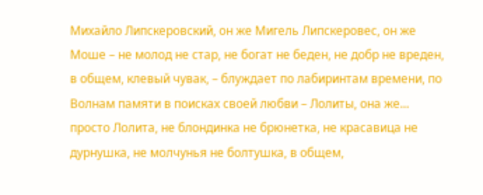Михайло Липскеровский, он же Мигель Липскеровес, он же Моше – не молод не стар, не богат не беден, не добр не вреден, в общем, клевый чувак, – блуждает по лабиринтам времени, по Волнам памяти в поисках своей любви – Лолиты, она же... просто Лолита, не блондинка не брюнетка, не красавица не дурнушка, не молчунья не болтушка, в общем,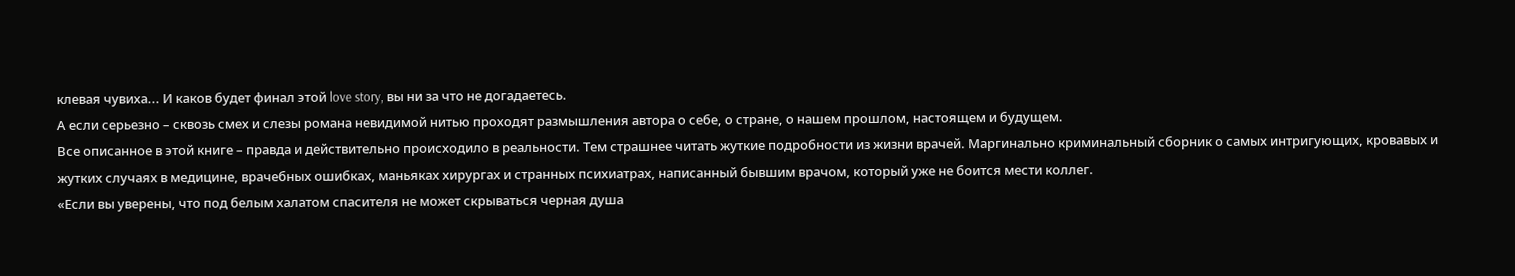клевая чувиха... И каков будет финал этой love story, вы ни за что не догадаетесь.
А если серьезно – сквозь смех и слезы романа невидимой нитью проходят размышления автора о себе, о стране, о нашем прошлом, настоящем и будущем.
Все описанное в этой книге – правда и действительно происходило в реальности. Тем страшнее читать жуткие подробности из жизни врачей. Маргинально криминальный сборник о самых интригующих, кровавых и жутких случаях в медицине, врачебных ошибках, маньяках хирургах и странных психиатрах, написанный бывшим врачом, который уже не боится мести коллег.
«Если вы уверены, что под белым халатом спасителя не может скрываться черная душа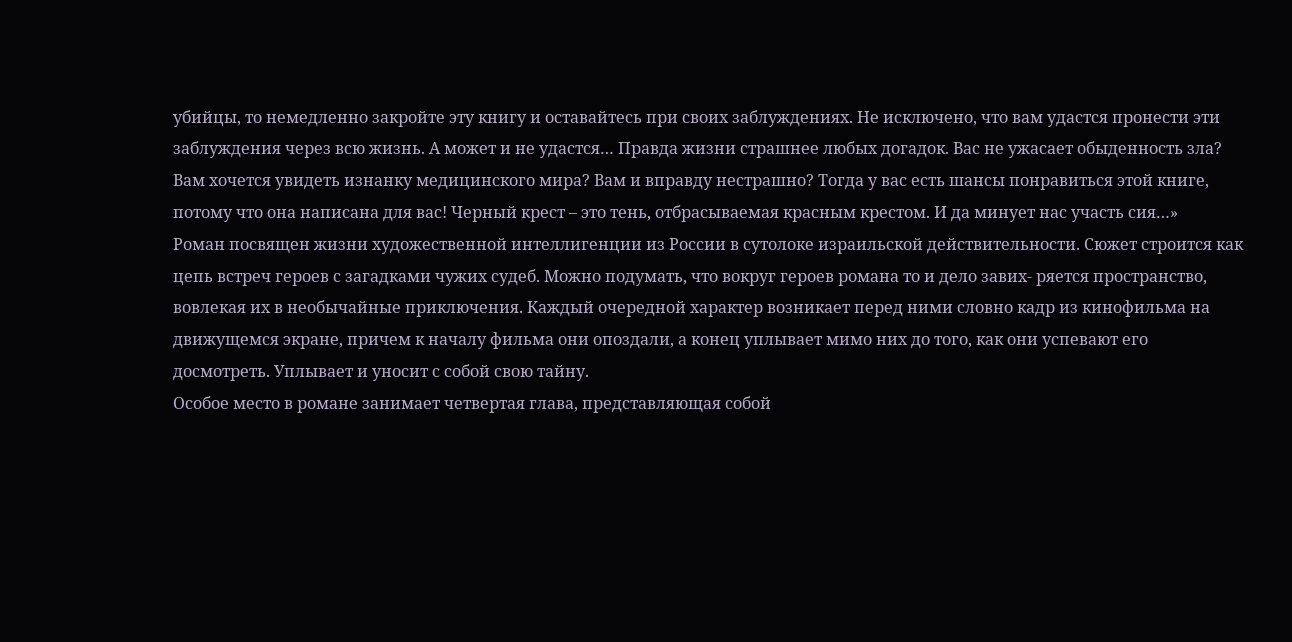убийцы, то немедленно закройте эту книгу и оставайтесь при своих заблуждениях. Не исключено, что вам удастся пронести эти заблуждения через всю жизнь. А может и не удастся… Правда жизни страшнее любых догадок. Вас не ужасает обыденность зла? Вам хочется увидеть изнанку медицинского мира? Вам и вправду нестрашно? Тогда у вас есть шансы понравиться этой книге, потому что она написана для вас! Черный крест – это тень, отбрасываемая красным крестом. И да минует нас участь сия…»
Роман посвящен жизни художественной интеллигенции из России в сутолоке израильской действительности. Сюжет строится как цепь встреч героев с загадками чужих судеб. Можно подумать, что вокруг героев романа то и дело завих- ряется пространство, вовлекая их в необычайные приключения. Каждый очередной характер возникает перед ними словно кадр из кинофильма на движущемся экране, причем к началу фильма они опоздали, а конец уплывает мимо них до того, как они успевают его досмотреть. Уплывает и уносит с собой свою тайну.
Особое место в романе занимает четвертая глава, представляющая собой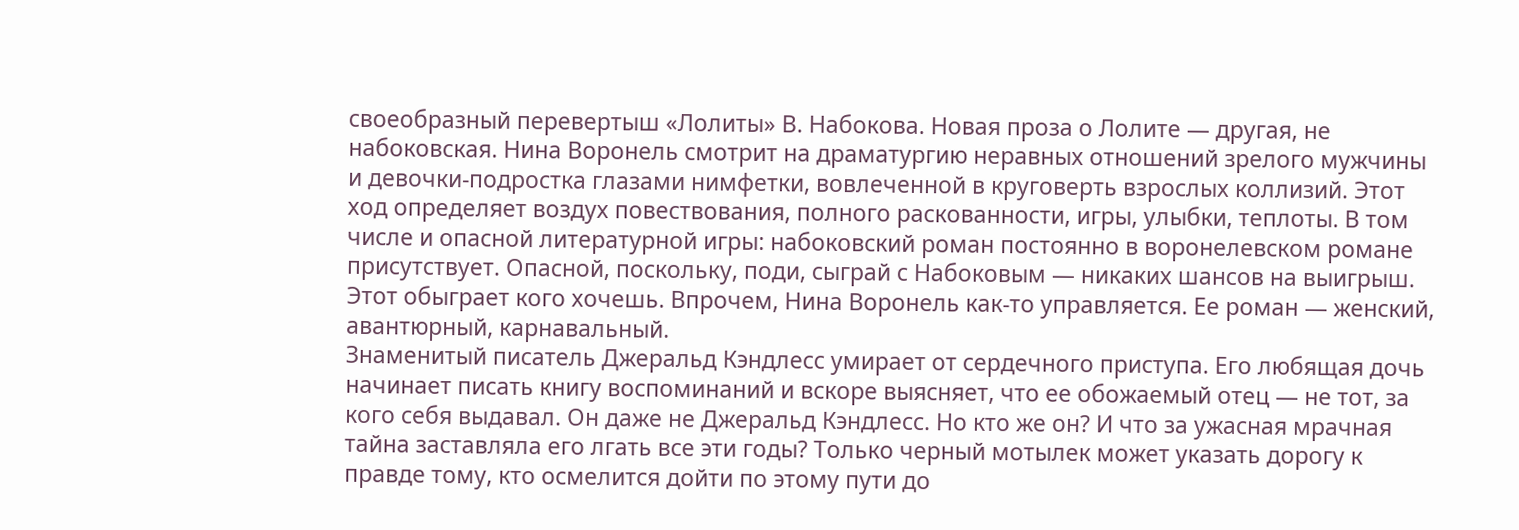своеобразный перевертыш «Лолиты» В. Набокова. Новая проза о Лолите — другая, не набоковская. Нина Воронель смотрит на драматургию неравных отношений зрелого мужчины и девочки-подростка глазами нимфетки, вовлеченной в круговерть взрослых коллизий. Этот ход определяет воздух повествования, полного раскованности, игры, улыбки, теплоты. В том числе и опасной литературной игры: набоковский роман постоянно в воронелевском романе присутствует. Опасной, поскольку, поди, сыграй с Набоковым — никаких шансов на выигрыш. Этот обыграет кого хочешь. Впрочем, Нина Воронель как-то управляется. Ее роман — женский, авантюрный, карнавальный.
Знаменитый писатель Джеральд Кэндлесс умирает от сердечного приступа. Его любящая дочь начинает писать книгу воспоминаний и вскоре выясняет, что ее обожаемый отец — не тот, за кого себя выдавал. Он даже не Джеральд Кэндлесс. Но кто же он? И что за ужасная мрачная тайна заставляла его лгать все эти годы? Только черный мотылек может указать дорогу к правде тому, кто осмелится дойти по этому пути до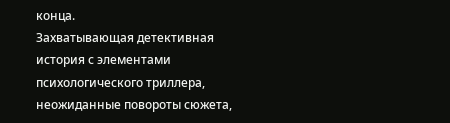конца.
Захватывающая детективная история с элементами психологического триллера, неожиданные повороты сюжета,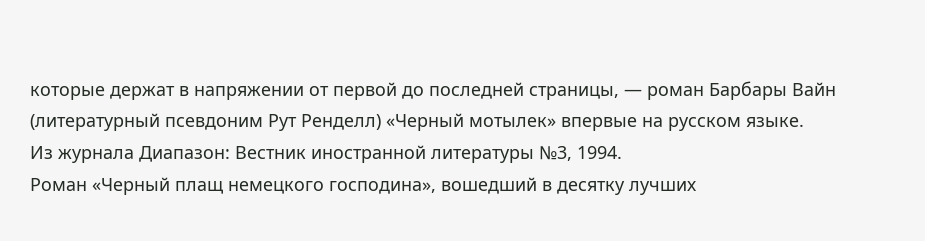которые держат в напряжении от первой до последней страницы, — роман Барбары Вайн (литературный псевдоним Рут Ренделл) «Черный мотылек» впервые на русском языке.
Из журнала Диапазон: Вестник иностранной литературы №3, 1994.
Роман «Черный плащ немецкого господина», вошедший в десятку лучших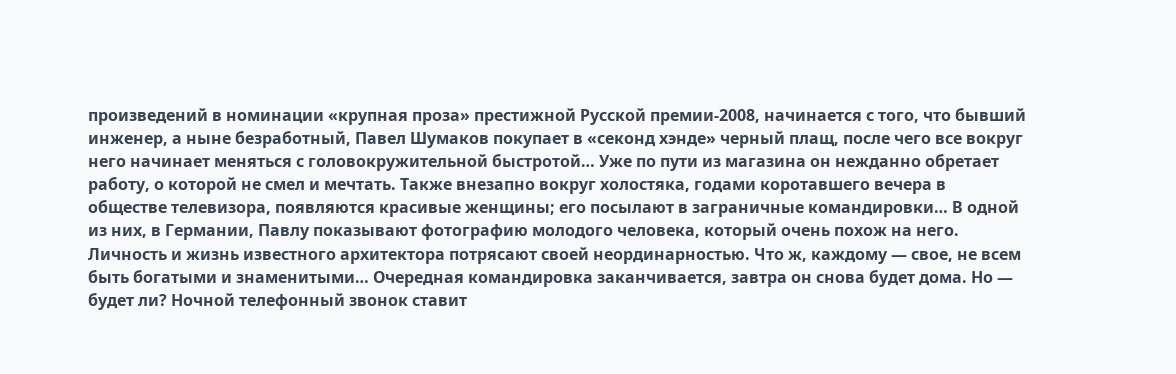произведений в номинации «крупная проза» престижной Русской премии-2008, начинается с того, что бывший инженер, а ныне безработный, Павел Шумаков покупает в «секонд хэнде» черный плащ, после чего все вокруг него начинает меняться с головокружительной быстротой… Уже по пути из магазина он нежданно обретает работу, о которой не смел и мечтать. Также внезапно вокруг холостяка, годами коротавшего вечера в обществе телевизора, появляются красивые женщины; его посылают в заграничные командировки… В одной из них, в Германии, Павлу показывают фотографию молодого человека, который очень похож на него. Личность и жизнь известного архитектора потрясают своей неординарностью. Что ж, каждому — свое, не всем быть богатыми и знаменитыми… Очередная командировка заканчивается, завтра он снова будет дома. Но — будет ли? Ночной телефонный звонок ставит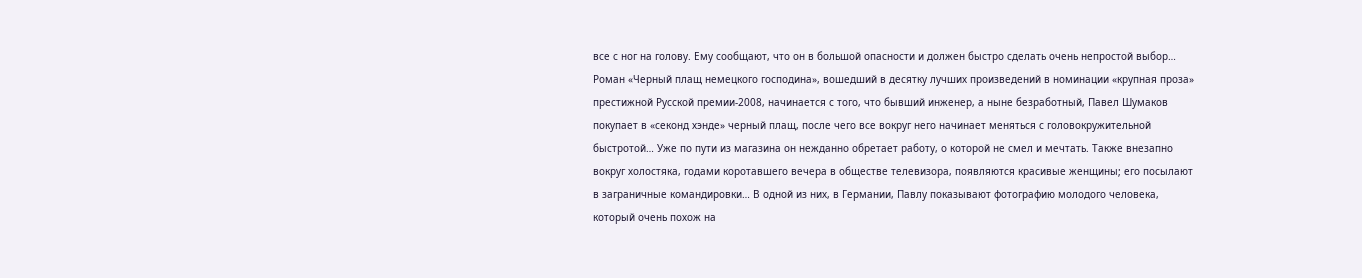все с ног на голову. Ему сообщают, что он в большой опасности и должен быстро сделать очень непростой выбор…
Роман «Черный плащ немецкого господина», вошедший в десятку лучших произведений в номинации «крупная проза» престижной Русской премии-2008, начинается с того, что бывший инженер, а ныне безработный, Павел Шумаков покупает в «секонд хэнде» черный плащ, после чего все вокруг него начинает меняться с головокружительной быстротой… Уже по пути из магазина он нежданно обретает работу, о которой не смел и мечтать. Также внезапно вокруг холостяка, годами коротавшего вечера в обществе телевизора, появляются красивые женщины; его посылают в заграничные командировки… В одной из них, в Германии, Павлу показывают фотографию молодого человека, который очень похож на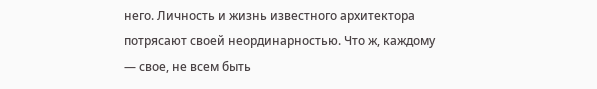него. Личность и жизнь известного архитектора потрясают своей неординарностью. Что ж, каждому — свое, не всем быть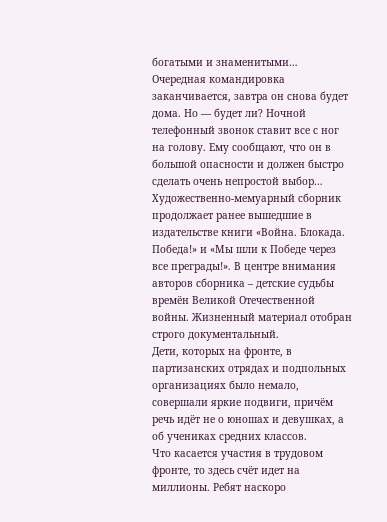богатыми и знаменитыми… Очередная командировка заканчивается, завтра он снова будет дома. Но — будет ли? Ночной телефонный звонок ставит все с ног на голову. Ему сообщают, что он в большой опасности и должен быстро сделать очень непростой выбор…
Художественно-мемуарный сборник продолжает ранее вышедшие в издательстве книги «Война. Блокада. Победа!» и «Мы шли к Победе через все преграды!». В центре внимания авторов сборника – детские судьбы времён Великой Отечественной войны. Жизненный материал отобран строго документальный.
Дети, которых на фронте, в партизанских отрядах и подпольных организациях было немало, совершали яркие подвиги, причём речь идёт не о юношах и девушках, а об учениках средних классов.
Что касается участия в трудовом фронте, то здесь счёт идет на миллионы. Ребят наскоро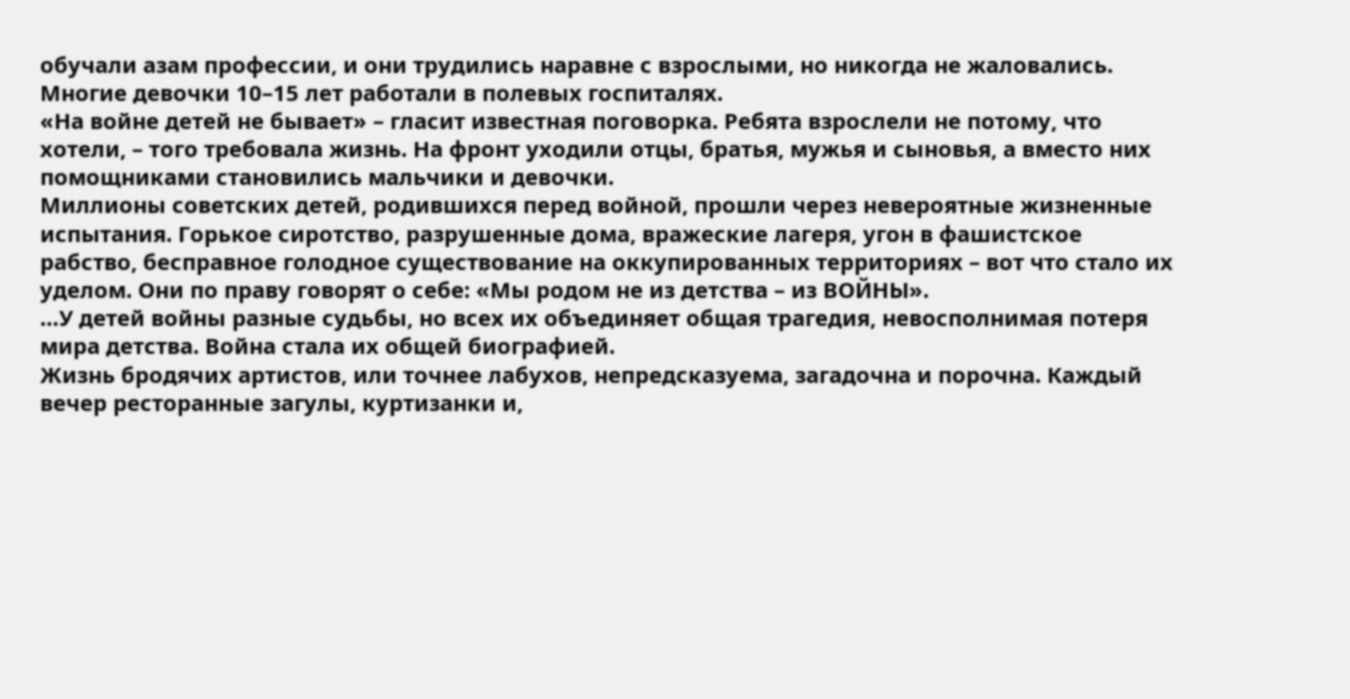обучали азам профессии, и они трудились наравне с взрослыми, но никогда не жаловались. Многие девочки 10–15 лет работали в полевых госпиталях.
«На войне детей не бывает» – гласит известная поговорка. Ребята взрослели не потому, что хотели, – того требовала жизнь. На фронт уходили отцы, братья, мужья и сыновья, а вместо них помощниками становились мальчики и девочки.
Миллионы советских детей, родившихся перед войной, прошли через невероятные жизненные испытания. Горькое сиротство, разрушенные дома, вражеские лагеря, угон в фашистское рабство, бесправное голодное существование на оккупированных территориях – вот что стало их уделом. Они по праву говорят о себе: «Мы родом не из детства – из ВОЙНЫ».
…У детей войны разные судьбы, но всех их объединяет общая трагедия, невосполнимая потеря мира детства. Война стала их общей биографией.
Жизнь бродячих артистов, или точнее лабухов, непредсказуема, загадочна и порочна. Каждый вечер ресторанные загулы, куртизанки и,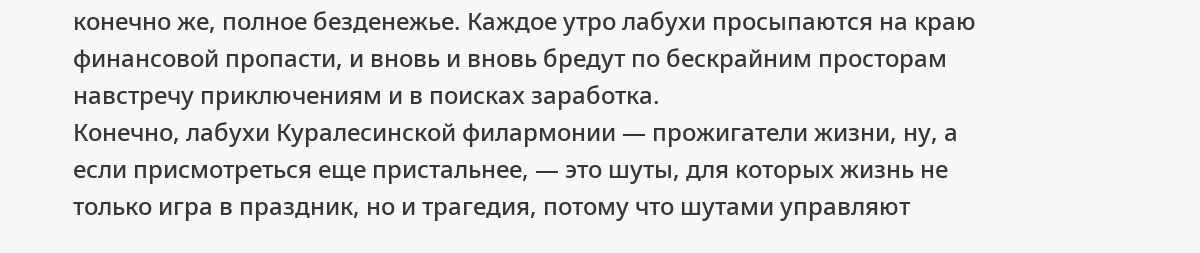конечно же, полное безденежье. Каждое утро лабухи просыпаются на краю финансовой пропасти, и вновь и вновь бредут по бескрайним просторам навстречу приключениям и в поисках заработка.
Конечно, лабухи Куралесинской филармонии — прожигатели жизни, ну, а если присмотреться еще пристальнее, — это шуты, для которых жизнь не только игра в праздник, но и трагедия, потому что шутами управляют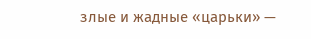злые и жадные «царьки» —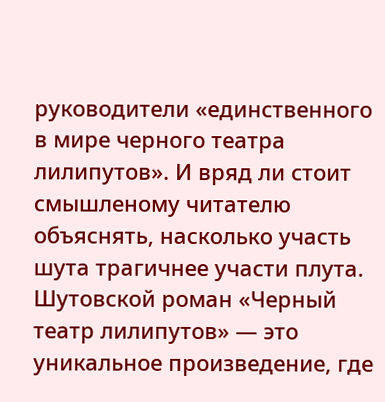руководители «единственного в мире черного театра лилипутов». И вряд ли стоит смышленому читателю объяснять, насколько участь шута трагичнее участи плута.
Шутовской роман «Черный театр лилипутов» — это уникальное произведение, где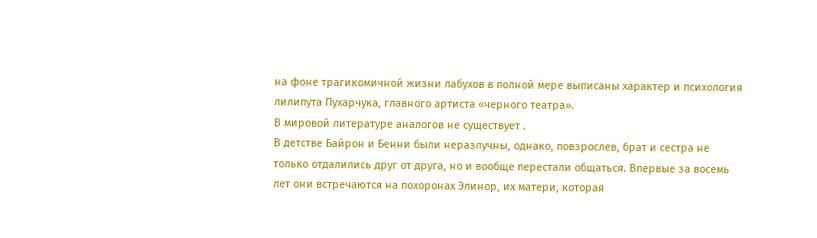на фоне трагикомичной жизни лабухов в полной мере выписаны характер и психология лилипута Пухарчука, главного артиста «черного театра».
В мировой литературе аналогов не существует .
В детстве Байрон и Бенни были неразлучны, однако, повзрослев, брат и сестра не только отдалились друг от друга, но и вообще перестали общаться. Впервые за восемь лет они встречаются на похоронах Элинор, их матери, которая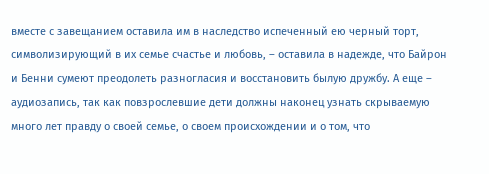вместе с завещанием оставила им в наследство испеченный ею черный торт, символизирующий в их семье счастье и любовь, – оставила в надежде, что Байрон и Бенни сумеют преодолеть разногласия и восстановить былую дружбу. А еще – аудиозапись, так как повзрослевшие дети должны наконец узнать скрываемую много лет правду о своей семье, о своем происхождении и о том, что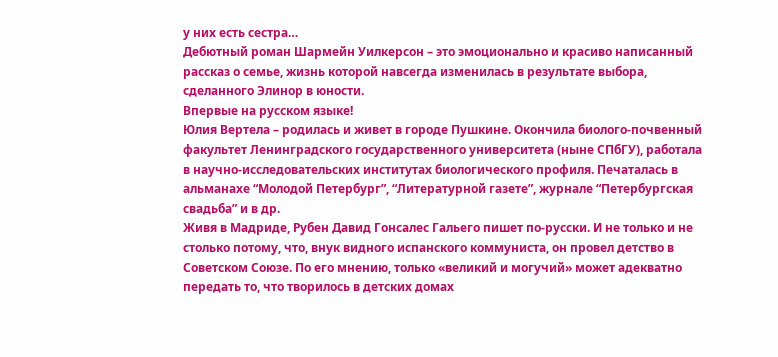у них есть сестра…
Дебютный роман Шармейн Уилкерсон – это эмоционально и красиво написанный рассказ о семье, жизнь которой навсегда изменилась в результате выбора, сделанного Элинор в юности.
Впервые на русском языке!
Юлия Вертела – родилась и живет в городе Пушкине. Окончила биолого-почвенный факультет Ленинградского государственного университета (ныне СПбГУ), работала в научно-исследовательских институтах биологического профиля. Печаталась в альманахе “Молодой Петербург”, “Литературной газете”, журнале “Петербургская свадьба” и в др.
Живя в Мадриде, Рубен Давид Гонсалес Гальего пишет по-русски. И не только и не столько потому, что, внук видного испанского коммуниста, он провел детство в Советском Союзе. По его мнению, только «великий и могучий» может адекватно передать то, что творилось в детских домах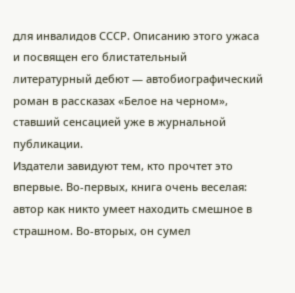для инвалидов СССР. Описанию этого ужаса и посвящен его блистательный литературный дебют — автобиографический роман в рассказах «Белое на черном», ставший сенсацией уже в журнальной публикации.
Издатели завидуют тем, кто прочтет это впервые. Во-первых, книга очень веселая: автор как никто умеет находить смешное в страшном. Во-вторых, он сумел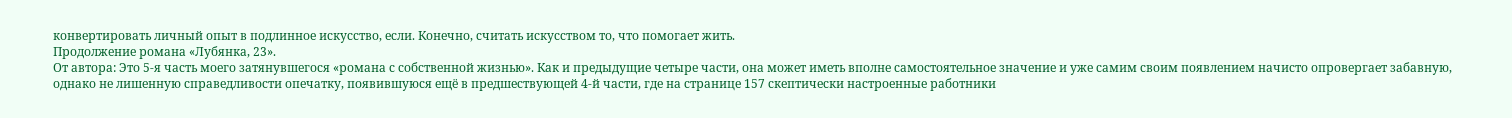конвертировать личный опыт в подлинное искусство, если. Конечно, считать искусством то, что помогает жить.
Продолжение романа «Лубянка, 23».
От автора: Это 5-я часть моего затянувшегося «романа с собственной жизнью». Как и предыдущие четыре части, она может иметь вполне самостоятельное значение и уже самим своим появлением начисто опровергает забавную, однако не лишенную справедливости опечатку, появившуюся ещё в предшествующей 4-й части, где на странице 157 скептически настроенные работники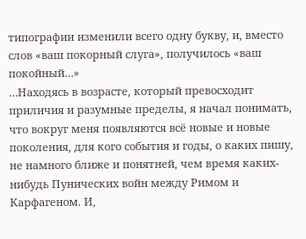типографии изменили всего одну букву, и, вместо слов «ваш покорный слуга», получилось «ваш покойный…»
…Находясь в возрасте, который превосходит приличия и разумные пределы, я начал понимать, что вокруг меня появляются всё новые и новые поколения, для кого события и годы, о каких пишу, не намного ближе и понятней, чем время каких-нибудь Пунических войн между Римом и Карфагеном. И,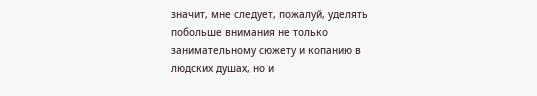значит, мне следует, пожалуй, уделять побольше внимания не только занимательному сюжету и копанию в людских душах, но и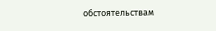обстоятельствам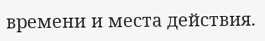времени и места действия.